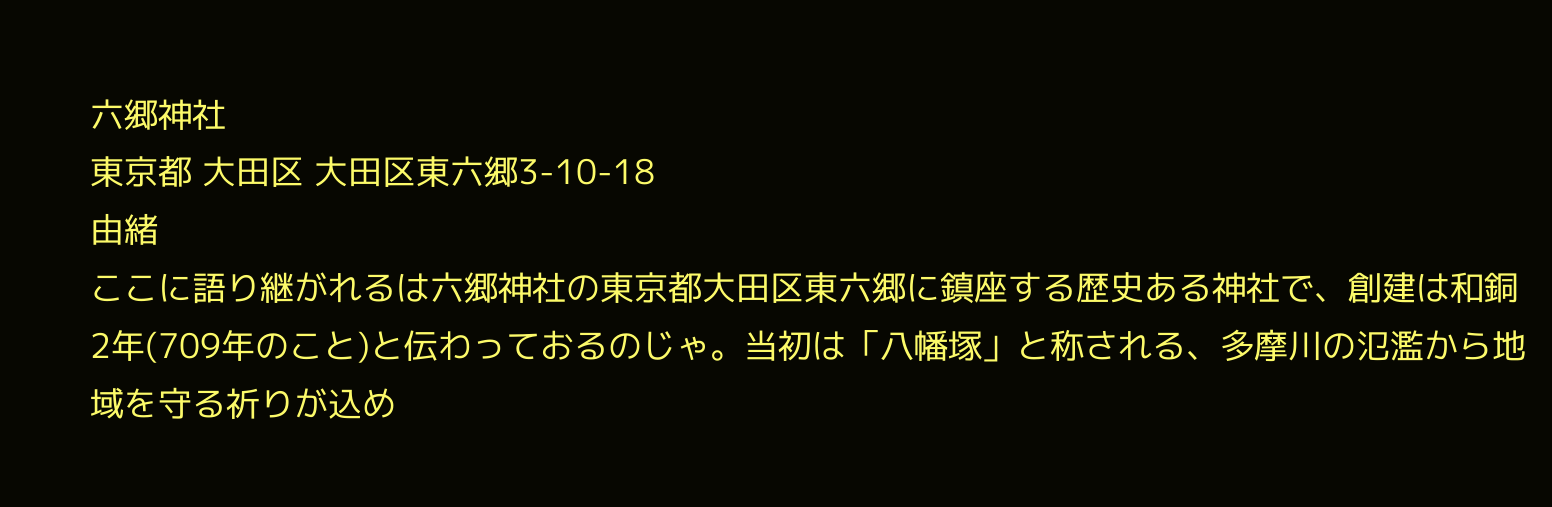六郷神社
東京都 大田区 大田区東六郷3-10-18
由緒
ここに語り継がれるは六郷神社の東京都大田区東六郷に鎮座する歴史ある神社で、創建は和銅2年(709年のこと)と伝わっておるのじゃ。当初は「八幡塚」と称される、多摩川の氾濫から地域を守る祈りが込め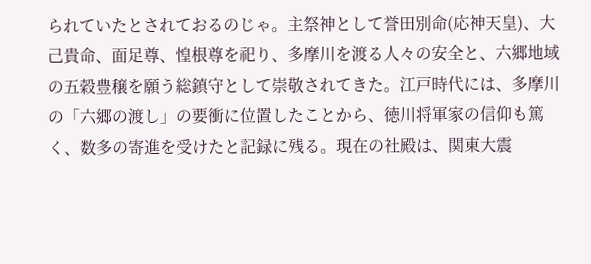られていたとされておるのじゃ。主祭神として誉田別命(応神天皇)、大己貴命、面足尊、惶根尊を祀り、多摩川を渡る人々の安全と、六郷地域の五穀豊穣を願う総鎮守として崇敬されてきた。江戸時代には、多摩川の「六郷の渡し」の要衝に位置したことから、徳川将軍家の信仰も篤く、数多の寄進を受けたと記録に残る。現在の社殿は、関東大震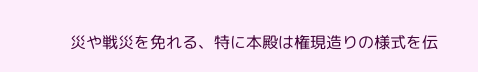災や戦災を免れる、特に本殿は権現造りの様式を伝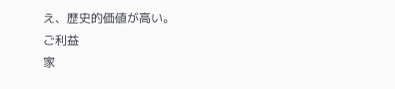え、歴史的価値が高い。
ご利益
家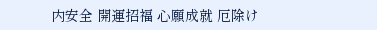内安全 開運招福 心願成就 厄除け